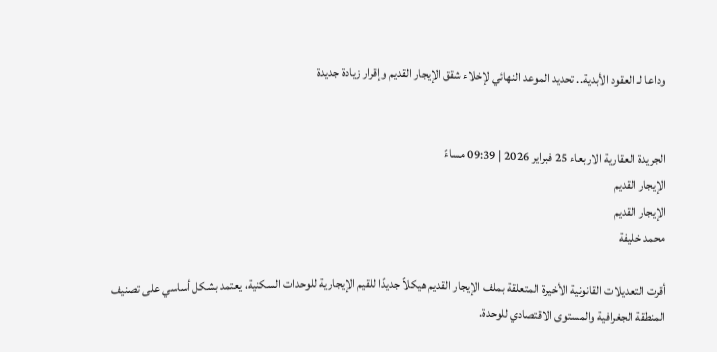وداعا لـ العقود الأبدية.. تحديد الموعد النهائي لإخلاء شقق الإيجار القديم وإقرار زيادة جديدة


الجريدة العقارية الاربعاء 25 فبراير 2026 | 09:39 مساءً
الإيجار القديم
الإيجار القديم
محمد خليفة

أقرت التعديلات القانونية الأخيرة المتعلقة بملف الإيجار القديم هيكلاً جديدًا للقيم الإيجارية للوحدات السكنية، يعتمد بشكل أساسي على تصنيف المنطقة الجغرافية والمستوى الاقتصادي للوحدة.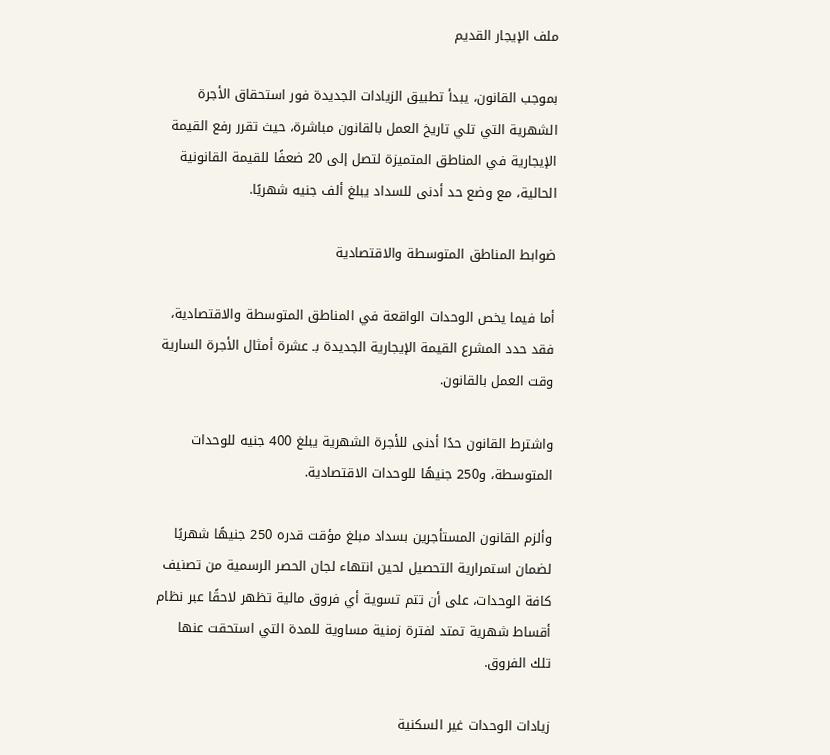ملف الإيجار القديم

بموجب القانون، يبدأ تطبيق الزيادات الجديدة فور استحقاق الأجرة الشهرية التي تلي تاريخ العمل بالقانون مباشرة، حيث تقرر رفع القيمة الإيجارية في المناطق المتميزة لتصل إلى 20 ضعفًا للقيمة القانونية الحالية، مع وضع حد أدنى للسداد يبلغ ألف جنيه شهريًا.

ضوابط المناطق المتوسطة والاقتصادية

أما فيما يخص الوحدات الواقعة في المناطق المتوسطة والاقتصادية، فقد حدد المشرع القيمة الإيجارية الجديدة بـ عشرة أمثال الأجرة السارية وقت العمل بالقانون.

واشترط القانون حدًا أدنى للأجرة الشهرية يبلغ 400 جنيه للوحدات المتوسطة، و250 جنيهًا للوحدات الاقتصادية.

وألزم القانون المستأجرين بسداد مبلغ مؤقت قدره 250 جنيهًا شهريًا لضمان استمرارية التحصيل لحين انتهاء لجان الحصر الرسمية من تصنيف كافة الوحدات، على أن تتم تسوية أي فروق مالية تظهر لاحقًا عبر نظام أقساط شهرية تمتد لفترة زمنية مساوية للمدة التي استحقت عنها تلك الفروق.

زيادات الوحدات غير السكنية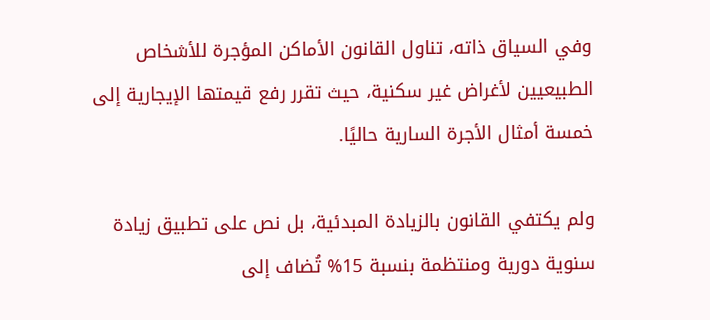وفي السياق ذاته، تناول القانون الأماكن المؤجرة للأشخاص الطبيعيين لأغراض غير سكنية، حيث تقرر رفع قيمتها الإيجارية إلى خمسة أمثال الأجرة السارية حاليًا.

ولم يكتفي القانون بالزيادة المبدئية، بل نص على تطبيق زيادة سنوية دورية ومنتظمة بنسبة 15% تُضاف إلى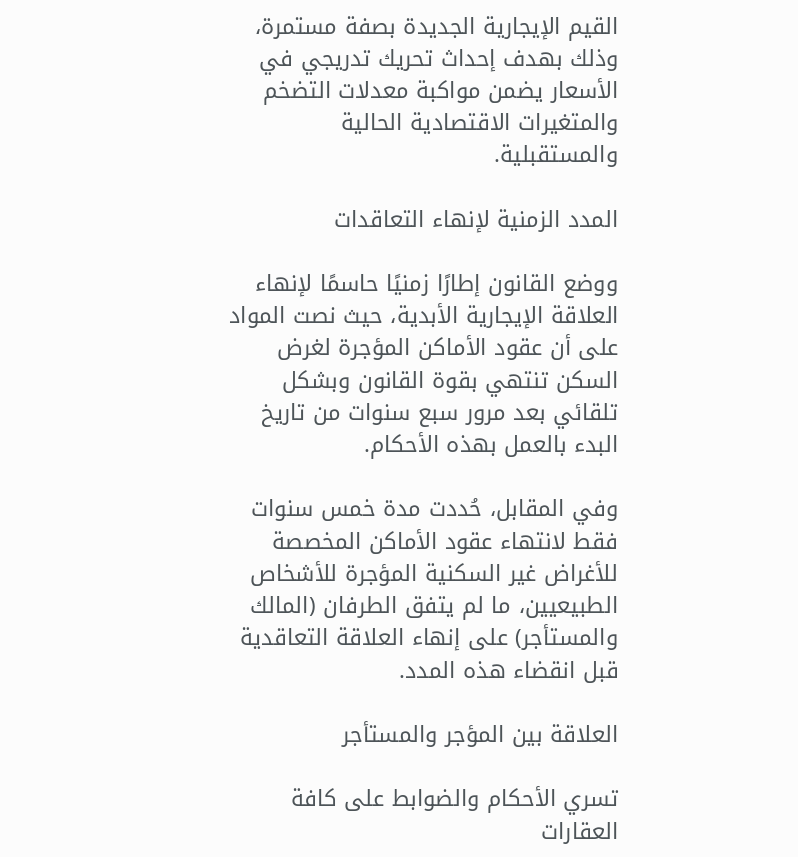القيم الإيجارية الجديدة بصفة مستمرة، وذلك بهدف إحداث تحريك تدريجي في الأسعار يضمن مواكبة معدلات التضخم والمتغيرات الاقتصادية الحالية والمستقبلية.

المدد الزمنية لإنهاء التعاقدات

ووضع القانون إطارًا زمنيًا حاسمًا لإنهاء العلاقة الإيجارية الأبدية، حيث نصت المواد على أن عقود الأماكن المؤجرة لغرض السكن تنتهي بقوة القانون وبشكل تلقائي بعد مرور سبع سنوات من تاريخ البدء بالعمل بهذه الأحكام.

وفي المقابل، حُددت مدة خمس سنوات فقط لانتهاء عقود الأماكن المخصصة للأغراض غير السكنية المؤجرة للأشخاص الطبيعيين، ما لم يتفق الطرفان (المالك والمستأجر) على إنهاء العلاقة التعاقدية قبل انقضاء هذه المدد.

العلاقة بين المؤجر والمستأجر

تسري الأحكام والضوابط على كافة العقارات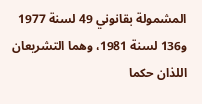المشمولة بقانوني 49 لسنة 1977 و136 لسنة 1981، وهما التشريعان اللذان حكما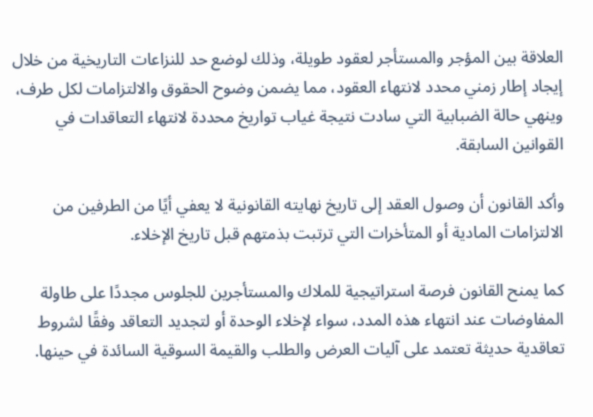العلاقة بين المؤجر والمستأجر لعقود طويلة، وذلك لوضع حد للنزاعات التاريخية من خلال إيجاد إطار زمني محدد لانتهاء العقود، مما يضمن وضوح الحقوق والالتزامات لكل طرف، وينهي حالة الضبابية التي سادت نتيجة غياب تواريخ محددة لانتهاء التعاقدات في القوانين السابقة.

وأكد القانون أن وصول العقد إلى تاريخ نهايته القانونية لا يعفي أيًا من الطرفين من الالتزامات المادية أو المتأخرات التي ترتبت بذمتهم قبل تاريخ الإخلاء.

كما يمنح القانون فرصة استراتيجية للملاك والمستأجرين للجلوس مجددًا على طاولة المفاوضات عند انتهاء هذه المدد، سواء لإخلاء الوحدة أو لتجديد التعاقد وفقًا لشروط تعاقدية حديثة تعتمد على آليات العرض والطلب والقيمة السوقية السائدة في حينها.